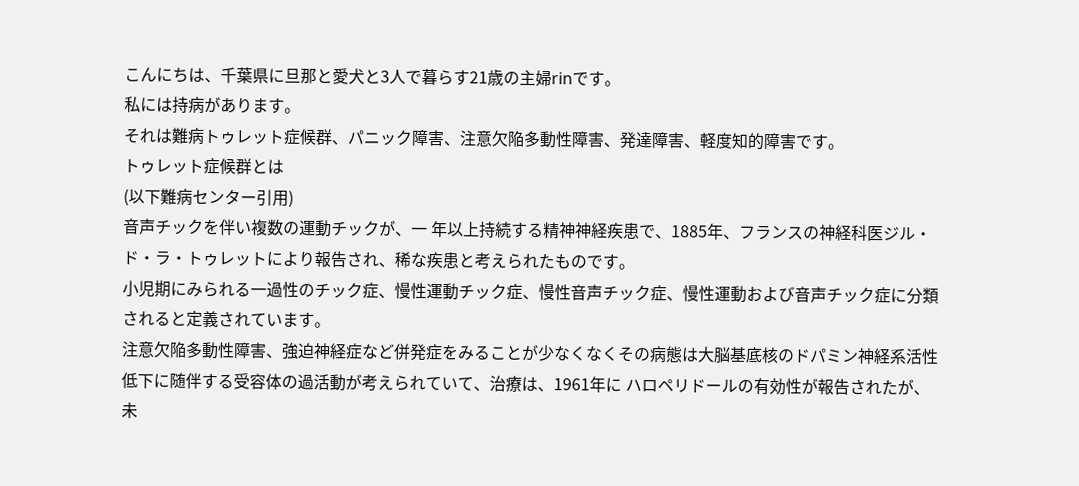こんにちは、千葉県に旦那と愛犬と3人で暮らす21歳の主婦rinです。
私には持病があります。
それは難病トゥレット症候群、パニック障害、注意欠陥多動性障害、発達障害、軽度知的障害です。
トゥレット症候群とは
(以下難病センター引用)
音声チックを伴い複数の運動チックが、一 年以上持続する精神神経疾患で、1885年、フランスの神経科医ジル・ド・ラ・トゥレットにより報告され、稀な疾患と考えられたものです。
小児期にみられる一過性のチック症、慢性運動チック症、慢性音声チック症、慢性運動および音声チック症に分類されると定義されています。
注意欠陥多動性障害、強迫神経症など併発症をみることが少なくなくその病態は大脳基底核のドパミン神経系活性低下に随伴する受容体の過活動が考えられていて、治療は、1961年に ハロペリドールの有効性が報告されたが、未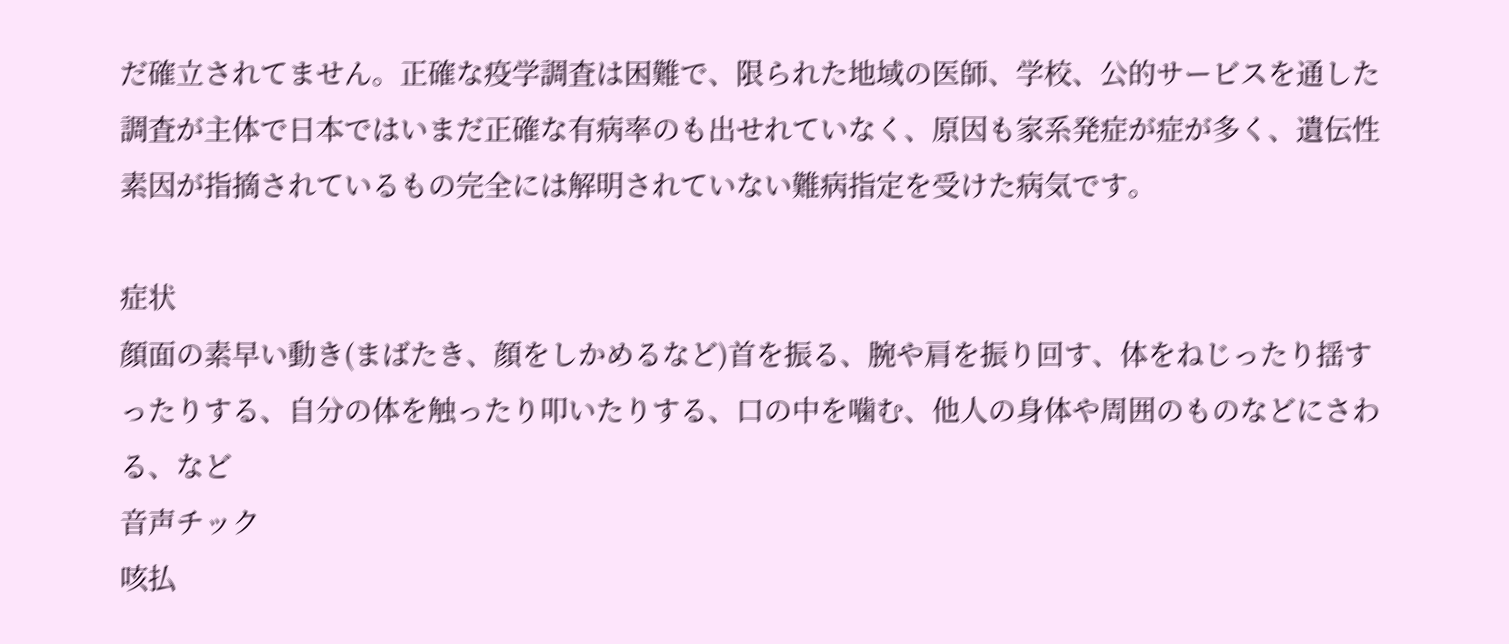だ確立されてません。正確な疫学調査は困難で、限られた地域の医師、学校、公的サービスを通した調査が主体で日本ではいまだ正確な有病率のも出せれていなく、原因も家系発症が症が多く、遺伝性素因が指摘されているもの完全には解明されていない難病指定を受けた病気です。

症状
顔面の素早い動き(まばたき、顔をしかめるなど)首を振る、腕や肩を振り回す、体をねじったり揺すったりする、自分の体を触ったり叩いたりする、口の中を噛む、他人の身体や周囲のものなどにさわる、など
音声チック
咳払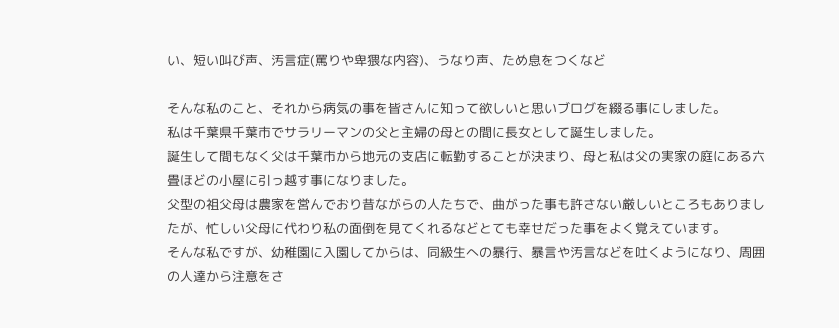い、短い叫び声、汚言症(罵りや卑猥な内容)、うなり声、ため息をつくなど

そんな私のこと、それから病気の事を皆さんに知って欲しいと思いブログを綴る事にしました。
私は千葉県千葉市でサラリーマンの父と主婦の母との間に長女として誕生しました。
誕生して間もなく父は千葉市から地元の支店に転勤することが決まり、母と私は父の実家の庭にある六畳ほどの小屋に引っ越す事になりました。
父型の祖父母は農家を営んでおり昔ながらの人たちで、曲がった事も許さない厳しいところもありましたが、忙しい父母に代わり私の面倒を見てくれるなどとても幸せだった事をよく覚えています。
そんな私ですが、幼稚園に入園してからは、同級生への暴行、暴言や汚言などを吐くようになり、周囲の人達から注意をさ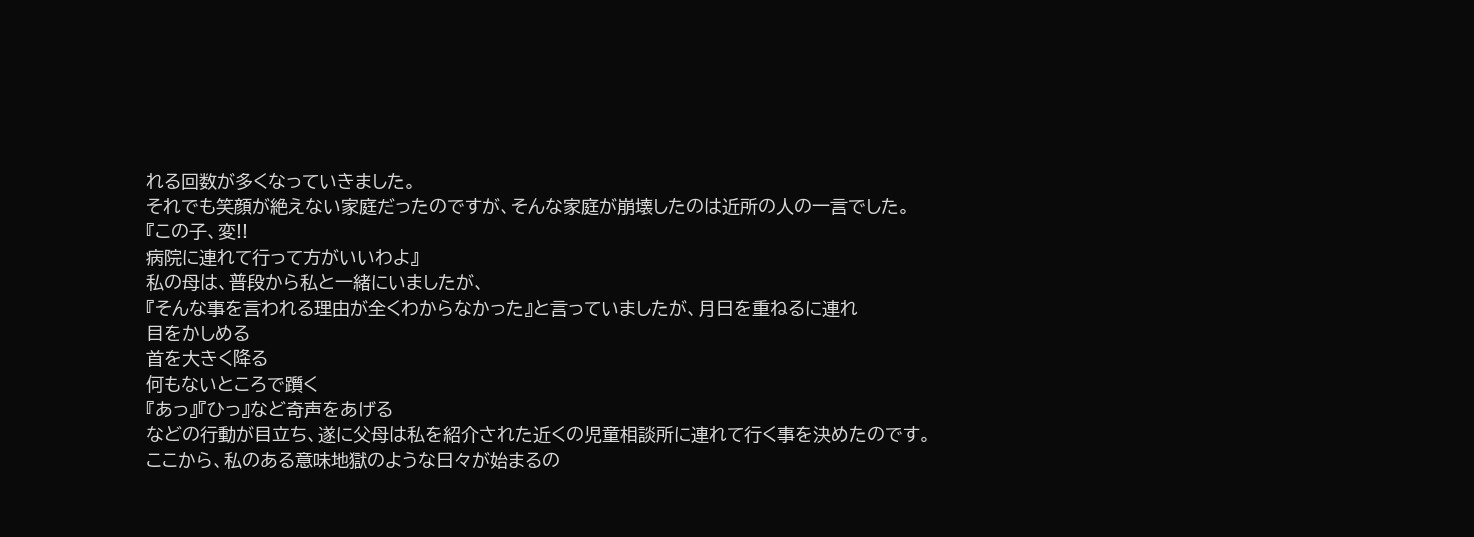れる回数が多くなっていきました。
それでも笑顔が絶えない家庭だったのですが、そんな家庭が崩壊したのは近所の人の一言でした。
『この子、変!!
病院に連れて行って方がいいわよ』
私の母は、普段から私と一緒にいましたが、
『そんな事を言われる理由が全くわからなかった』と言っていましたが、月日を重ねるに連れ
目をかしめる
首を大きく降る
何もないところで躓く
『あっ』『ひっ』など奇声をあげる
などの行動が目立ち、遂に父母は私を紹介された近くの児童相談所に連れて行く事を決めたのです。
ここから、私のある意味地獄のような日々が始まるの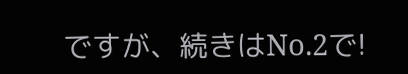ですが、続きはNo.2で!